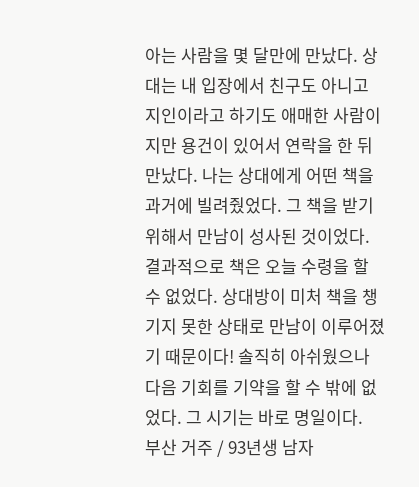아는 사람을 몇 달만에 만났다. 상대는 내 입장에서 친구도 아니고 지인이라고 하기도 애매한 사람이지만 용건이 있어서 연락을 한 뒤 만났다. 나는 상대에게 어떤 책을 과거에 빌려줬었다. 그 책을 받기
위해서 만남이 성사된 것이었다.
결과적으로 책은 오늘 수령을 할 수 없었다. 상대방이 미처 책을 챙기지 못한 상태로 만남이 이루어졌기 때문이다! 솔직히 아쉬웠으나 다음 기회를 기약을 할 수 밖에 없었다. 그 시기는 바로 명일이다.
부산 거주 / 93년생 남자